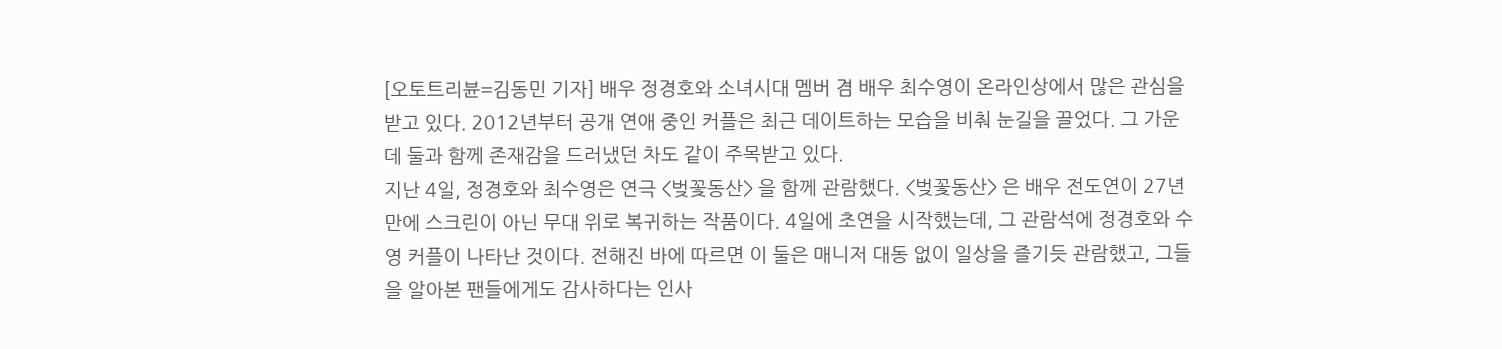[오토트리뷴=김동민 기자] 배우 정경호와 소녀시대 멤버 겸 배우 최수영이 온라인상에서 많은 관심을 받고 있다. 2012년부터 공개 연애 중인 커플은 최근 데이트하는 모습을 비춰 눈길을 끌었다. 그 가운데 둘과 함께 존재감을 드러냈던 차도 같이 주목받고 있다.
지난 4일, 정경호와 최수영은 연극 <벚꽃동산> 을 함께 관람했다. <벚꽃동산> 은 배우 전도연이 27년 만에 스크린이 아닌 무대 위로 복귀하는 작품이다. 4일에 초연을 시작했는데, 그 관람석에 정경호와 수영 커플이 나타난 것이다. 전해진 바에 따르면 이 둘은 매니저 대동 없이 일상을 즐기듯 관람했고, 그들을 알아본 팬들에게도 감사하다는 인사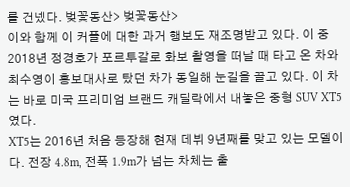를 건넸다. 벚꽃동산> 벚꽃동산>
이와 함께 이 커플에 대한 과거 행보도 재조명받고 있다. 이 중 2018년 정경호가 포르투갈로 화보 촬영을 떠날 때 타고 온 차와 최수영이 홍보대사로 탔던 차가 동일해 눈길을 끌고 있다. 이 차는 바로 미국 프리미엄 브랜드 캐딜락에서 내놓은 중형 SUV XT5였다.
XT5는 2016년 처음 등장해 현재 데뷔 9년째를 맞고 있는 모델이다. 전장 4.8m, 전폭 1.9m가 넘는 차체는 출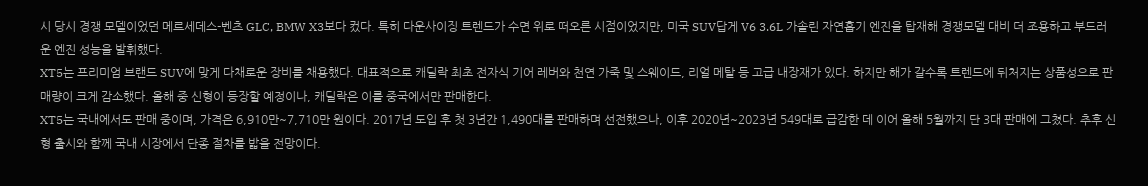시 당시 경쟁 모델이었던 메르세데스-벤츠 GLC, BMW X3보다 컸다. 특히 다운사이징 트렌드가 수면 위로 떠오른 시점이었지만, 미국 SUV답게 V6 3.6L 가솔린 자연흡기 엔진을 탑재해 경쟁모델 대비 더 조용하고 부드러운 엔진 성능을 발휘했다.
XT5는 프리미엄 브랜드 SUV에 맞게 다채로운 장비를 채용했다. 대표적으로 캐딜락 최초 전자식 기어 레버와 천연 가죽 및 스웨이드, 리얼 메탈 등 고급 내장재가 있다. 하지만 해가 갈수록 트렌드에 뒤처지는 상품성으로 판매량이 크게 감소했다. 올해 중 신형이 등장할 예정이나, 캐딜락은 이를 중국에서만 판매한다.
XT5는 국내에서도 판매 중이며, 가격은 6,910만~7,710만 원이다. 2017년 도입 후 첫 3년간 1,490대를 판매하며 선전했으나, 이후 2020년~2023년 549대로 급감한 데 이어 올해 5월까지 단 3대 판매에 그쳤다. 추후 신형 출시와 함께 국내 시장에서 단종 절차를 밟을 전망이다.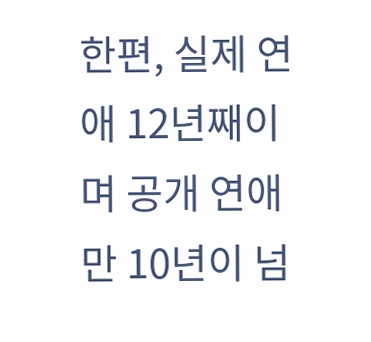한편, 실제 연애 12년째이며 공개 연애 만 10년이 넘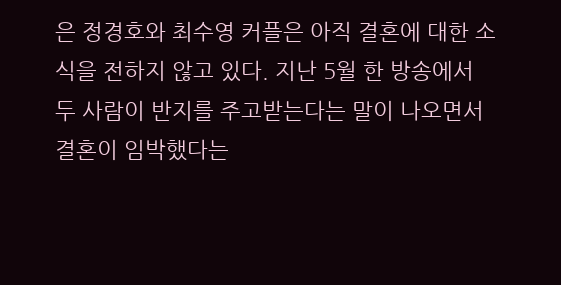은 정경호와 최수영 커플은 아직 결혼에 대한 소식을 전하지 않고 있다. 지난 5월 한 방송에서 두 사람이 반지를 주고받는다는 말이 나오면서 결혼이 임박했다는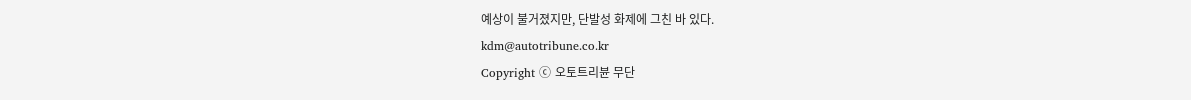예상이 불거졌지만, 단발성 화제에 그친 바 있다.
kdm@autotribune.co.kr
Copyright ⓒ 오토트리뷴 무단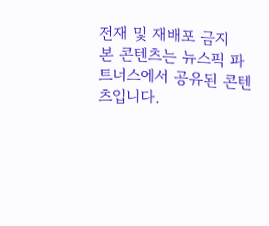전재 및 재배포 금지
본 콘텐츠는 뉴스픽 파트너스에서 공유된 콘텐츠입니다.